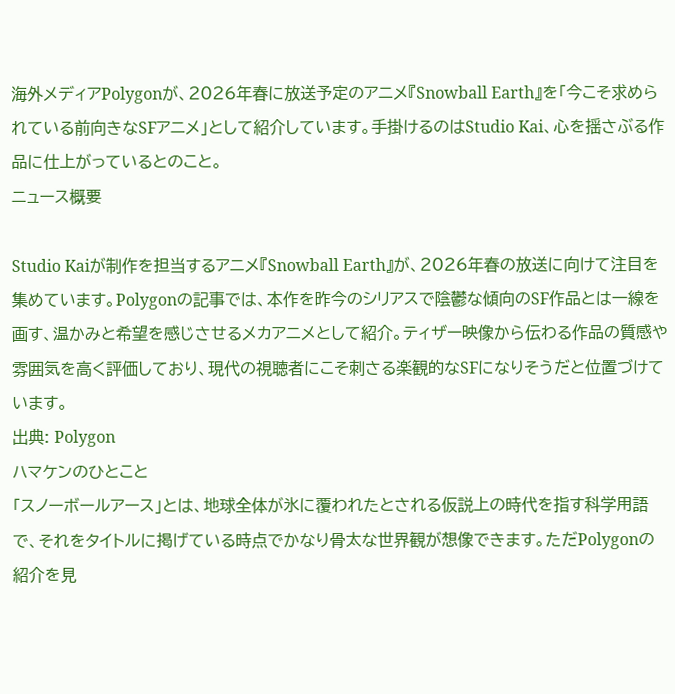海外メディアPolygonが、2026年春に放送予定のアニメ『Snowball Earth』を「今こそ求められている前向きなSFアニメ」として紹介しています。手掛けるのはStudio Kai、心を揺さぶる作品に仕上がっているとのこと。
ニュース概要

Studio Kaiが制作を担当するアニメ『Snowball Earth』が、2026年春の放送に向けて注目を集めています。Polygonの記事では、本作を昨今のシリアスで陰鬱な傾向のSF作品とは一線を画す、温かみと希望を感じさせるメカアニメとして紹介。ティザー映像から伝わる作品の質感や雰囲気を高く評価しており、現代の視聴者にこそ刺さる楽観的なSFになりそうだと位置づけています。
出典: Polygon
ハマケンのひとこと
「スノーボールアース」とは、地球全体が氷に覆われたとされる仮説上の時代を指す科学用語で、それをタイトルに掲げている時点でかなり骨太な世界観が想像できます。ただPolygonの紹介を見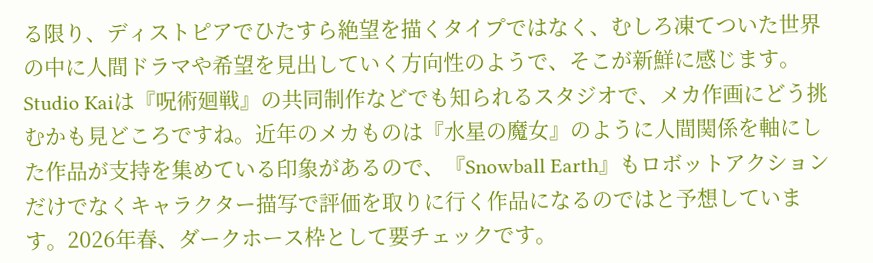る限り、ディストピアでひたすら絶望を描くタイプではなく、むしろ凍てついた世界の中に人間ドラマや希望を見出していく方向性のようで、そこが新鮮に感じます。Studio Kaiは『呪術廻戦』の共同制作などでも知られるスタジオで、メカ作画にどう挑むかも見どころですね。近年のメカものは『水星の魔女』のように人間関係を軸にした作品が支持を集めている印象があるので、『Snowball Earth』もロボットアクションだけでなくキャラクター描写で評価を取りに行く作品になるのではと予想しています。2026年春、ダークホース枠として要チェックです。